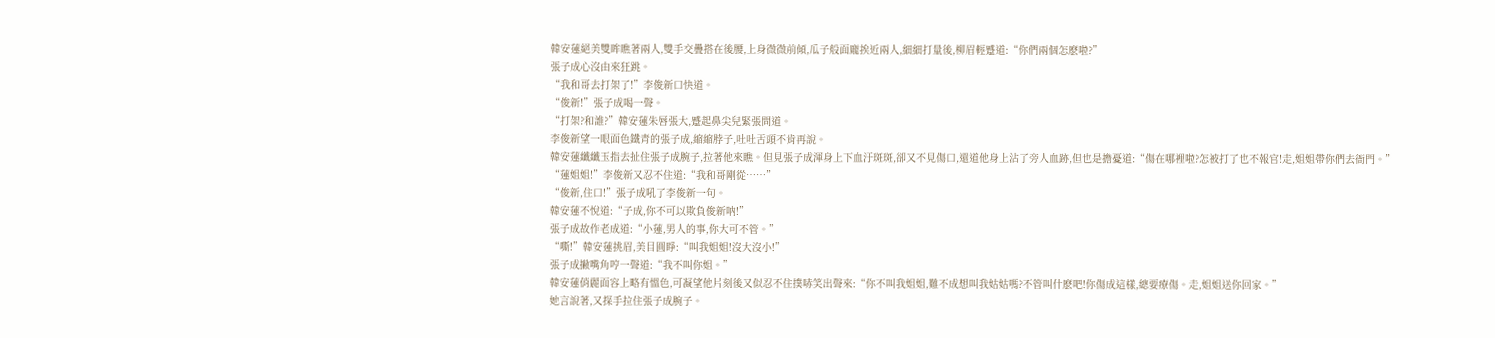韓安蓮絕美雙眸瞧著兩人,雙手交疊搭在後腰,上身微微前傾,瓜子般面龐挨近兩人,細細打量後,柳眉輕蹙道:“你們兩個怎麽啦?”
張子成心沒由來狂跳。
“我和哥去打架了!”李俊新口快道。
“俊新!”張子成喝一聲。
“打架?和誰?”韓安蓮朱唇張大,蹙起鼻尖兒緊張問道。
李俊新望一眼面色鐵青的張子成,縮縮脖子,吐吐舌頭不肯再說。
韓安蓮纖纖玉指去扯住張子成腕子,拉著他來瞧。但見張子成渾身上下血汙斑斑,卻又不見傷口,還道他身上沾了旁人血跡,但也是擔憂道:“傷在哪裡啦?怎被打了也不報官!走,姐姐帶你們去衙門。”
“蓮姐姐!”李俊新又忍不住道:“我和哥剛從……”
“俊新,住口!”張子成吼了李俊新一句。
韓安蓮不悅道:“子成,你不可以欺負俊新呐!”
張子成故作老成道:“小蓮,男人的事,你大可不管。”
“嘶!”韓安蓮挑眉,美目圓睜:“叫我姐姐!沒大沒小!”
張子成撇嘴角哼一聲道:“我不叫你姐。”
韓安蓮俏麗面容上略有慍色,可凝望他片刻後又似忍不住撲哧笑出聲來:“你不叫我姐姐,難不成想叫我姑姑嗎?不管叫什麽吧!你傷成這樣,總要療傷。走,姐姐送你回家。”
她言說著,又探手拉住張子成腕子。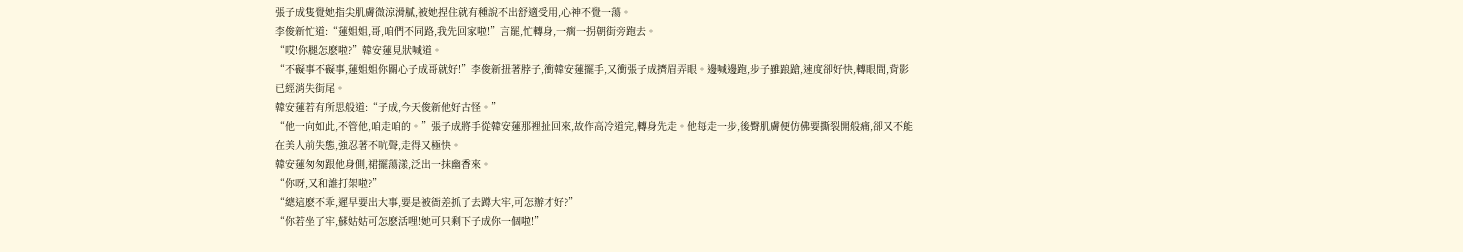張子成隻覺她指尖肌膚微涼滑膩,被她捏住就有種說不出舒適受用,心神不覺一蕩。
李俊新忙道:“蓮姐姐,哥,咱們不同路,我先回家啦!”言罷,忙轉身,一瘸一拐朝街旁跑去。
“哎!你腿怎麽啦?”韓安蓮見狀喊道。
“不礙事不礙事,蓮姐姐你關心子成哥就好!”李俊新扭著脖子,衝韓安蓮擺手,又衝張子成擠眉弄眼。邊喊邊跑,步子雖踉蹌,速度卻好快,轉眼間,背影已經消失街尾。
韓安蓮若有所思般道:“子成,今天俊新他好古怪。”
“他一向如此,不管他,咱走咱的。”張子成將手從韓安蓮那裡扯回來,故作高冷道完,轉身先走。他每走一步,後臀肌膚便仿佛要撕裂開般痛,卻又不能在美人前失態,強忍著不吭聲,走得又極快。
韓安蓮匆匆跟他身側,裙擺蕩漾,泛出一抹幽香來。
“你呀,又和誰打架啦?”
“總這麽不乖,遲早要出大事,要是被衙差抓了去蹲大牢,可怎辦才好?”
“你若坐了牢,蘇姑姑可怎麽活哩!她可只剩下子成你一個啦!”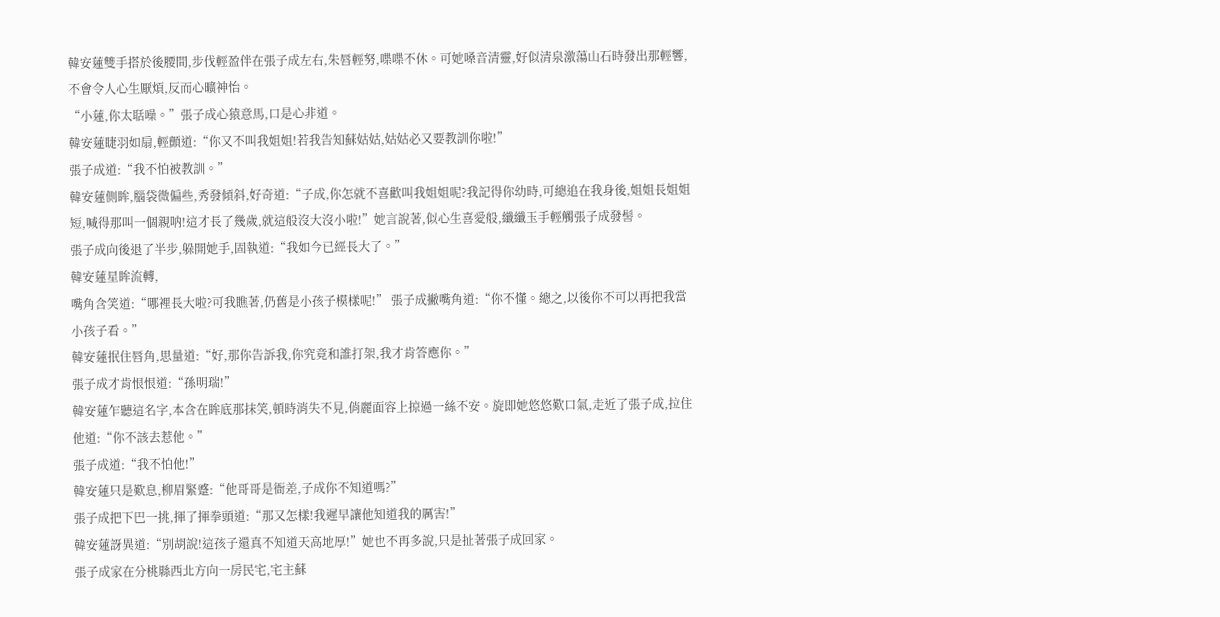韓安蓮雙手搭於後腰間,步伐輕盈伴在張子成左右,朱唇輕努,喋喋不休。可她嗓音清靈,好似清泉激蕩山石時發出那輕響,不會令人心生厭煩,反而心曠神怡。
“小蓮,你太聒噪。”張子成心猿意馬,口是心非道。
韓安蓮睫羽如扇,輕顫道:“你又不叫我姐姐!若我告知蘇姑姑,姑姑必又要教訓你啦!”
張子成道:“我不怕被教訓。”
韓安蓮側眸,腦袋微偏些,秀發傾斜,好奇道:“子成,你怎就不喜歡叫我姐姐呢?我記得你幼時,可總追在我身後,姐姐長姐姐短,喊得那叫一個親呐!這才長了幾歲,就這般沒大沒小啦!”她言說著,似心生喜愛般,纖纖玉手輕觸張子成發髻。
張子成向後退了半步,躲開她手,固執道:“我如今已經長大了。”
韓安蓮星眸流轉,
嘴角含笑道:“哪裡長大啦?可我瞧著,仍舊是小孩子模樣呢!” 張子成撇嘴角道:“你不懂。總之,以後你不可以再把我當小孩子看。”
韓安蓮抿住唇角,思量道:“好,那你告訴我,你究竟和誰打架,我才肯答應你。”
張子成才肯恨恨道:“孫明瑞!”
韓安蓮乍聽這名字,本含在眸底那抹笑,頓時消失不見,俏麗面容上掠過一絲不安。旋即她悠悠歎口氣,走近了張子成,拉住他道:“你不該去惹他。”
張子成道:“我不怕他!”
韓安蓮只是歎息,柳眉緊蹙:“他哥哥是衙差,子成你不知道嗎?”
張子成把下巴一挑,揮了揮拳頭道:“那又怎樣!我遲早讓他知道我的厲害!”
韓安蓮訝異道:“別胡說!這孩子還真不知道天高地厚!”她也不再多說,只是扯著張子成回家。
張子成家在分桃縣西北方向一房民宅,宅主蘇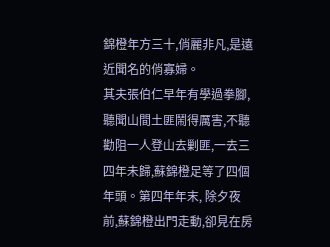錦橙年方三十,俏麗非凡,是遠近聞名的俏寡婦。
其夫張伯仁早年有學過拳腳,聽聞山間土匪鬧得厲害,不聽勸阻一人登山去剿匪,一去三四年未歸,蘇錦橙足等了四個年頭。第四年年末, 除夕夜前,蘇錦橙出門走動,卻見在房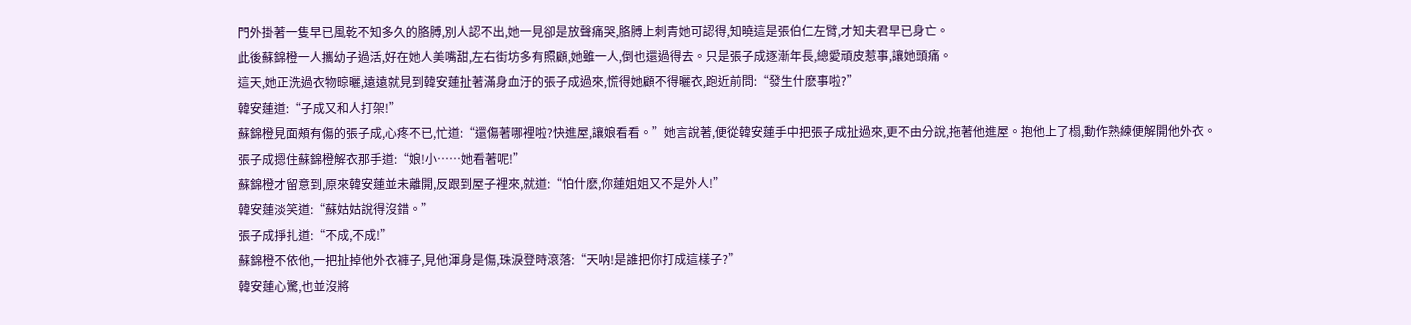門外掛著一隻早已風乾不知多久的胳膊,別人認不出,她一見卻是放聲痛哭,胳膊上刺青她可認得,知曉這是張伯仁左臂,才知夫君早已身亡。
此後蘇錦橙一人攜幼子過活,好在她人美嘴甜,左右街坊多有照顧,她雖一人,倒也還過得去。只是張子成逐漸年長,總愛頑皮惹事,讓她頭痛。
這天,她正洗過衣物晾曬,遠遠就見到韓安蓮扯著滿身血汙的張子成過來,慌得她顧不得曬衣,跑近前問:“發生什麽事啦?”
韓安蓮道:“子成又和人打架!”
蘇錦橙見面頰有傷的張子成,心疼不已,忙道:“還傷著哪裡啦?快進屋,讓娘看看。”她言說著,便從韓安蓮手中把張子成扯過來,更不由分說,拖著他進屋。抱他上了榻,動作熟練便解開他外衣。
張子成摁住蘇錦橙解衣那手道:“娘!小……她看著呢!”
蘇錦橙才留意到,原來韓安蓮並未離開,反跟到屋子裡來,就道:“怕什麽,你蓮姐姐又不是外人!”
韓安蓮淡笑道:“蘇姑姑說得沒錯。”
張子成掙扎道:“不成,不成!”
蘇錦橙不依他,一把扯掉他外衣褲子,見他渾身是傷,珠淚登時滾落:“天呐!是誰把你打成這樣子?”
韓安蓮心驚,也並沒將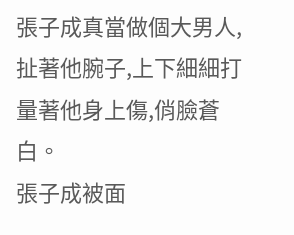張子成真當做個大男人,扯著他腕子,上下細細打量著他身上傷,俏臉蒼白。
張子成被面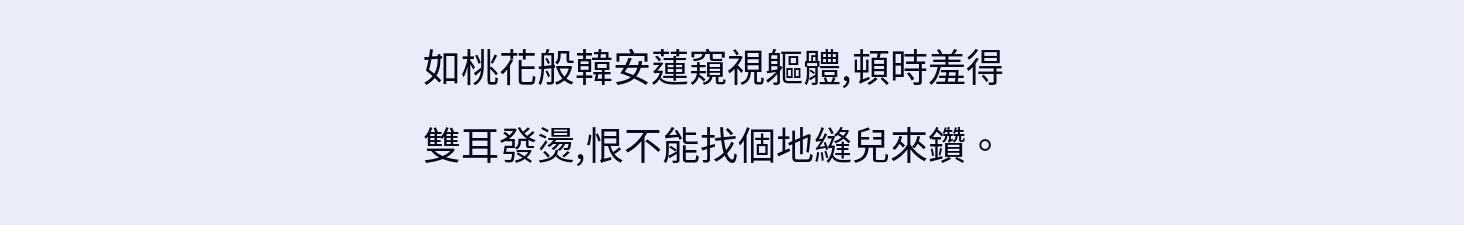如桃花般韓安蓮窺視軀體,頓時羞得雙耳發燙,恨不能找個地縫兒來鑽。